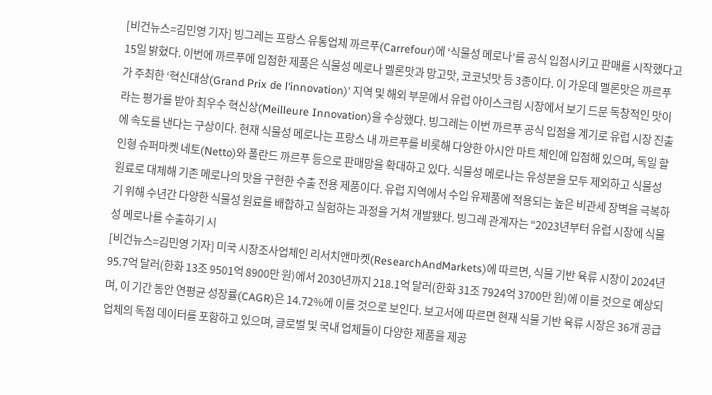[비건뉴스=김민영 기자] 빙그레는 프랑스 유통업체 까르푸(Carrefour)에 ‘식물성 메로나’를 공식 입점시키고 판매를 시작했다고 15일 밝혔다. 이번에 까르푸에 입점한 제품은 식물성 메로나 멜론맛과 망고맛, 코코넛맛 등 3종이다. 이 가운데 멜론맛은 까르푸가 주최한 ‘혁신대상(Grand Prix de l‘innovation)’ 지역 및 해외 부문에서 유럽 아이스크림 시장에서 보기 드문 독창적인 맛이라는 평가를 받아 최우수 혁신상(Meilleure Innovation)을 수상했다. 빙그레는 이번 까르푸 공식 입점을 계기로 유럽 시장 진출에 속도를 낸다는 구상이다. 현재 식물성 메로나는 프랑스 내 까르푸를 비롯해 다양한 아시안 마트 체인에 입점해 있으며, 독일 할인형 슈퍼마켓 네토(Netto)와 폴란드 까르푸 등으로 판매망을 확대하고 있다. 식물성 메로나는 유성분을 모두 제외하고 식물성 원료로 대체해 기존 메로나의 맛을 구현한 수출 전용 제품이다. 유럽 지역에서 수입 유제품에 적용되는 높은 비관세 장벽을 극복하기 위해 수년간 다양한 식물성 원료를 배합하고 실험하는 과정을 거쳐 개발됐다. 빙그레 관계자는 “2023년부터 유럽 시장에 식물성 메로나를 수출하기 시
[비건뉴스=김민영 기자] 미국 시장조사업체인 리서치앤마켓(ResearchAndMarkets)에 따르면, 식물 기반 육류 시장이 2024년 95.7억 달러(한화 13조 9501억 8900만 원)에서 2030년까지 218.1억 달러(한화 31조 7924억 3700만 원)에 이를 것으로 예상되며, 이 기간 동안 연평균 성장률(CAGR)은 14.72%에 이를 것으로 보인다. 보고서에 따르면 현재 식물 기반 육류 시장은 36개 공급업체의 독점 데이터를 포함하고 있으며, 글로벌 및 국내 업체들이 다양한 제품을 제공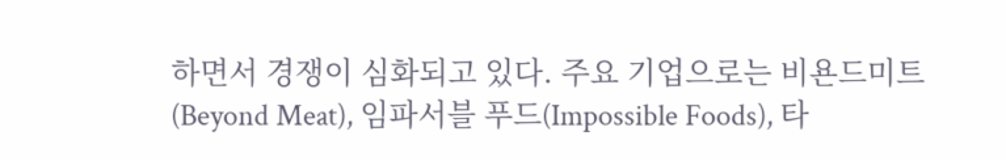하면서 경쟁이 심화되고 있다. 주요 기업으로는 비욘드미트(Beyond Meat), 임파서블 푸드(Impossible Foods), 타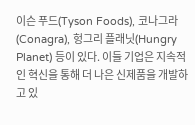이슨 푸드(Tyson Foods), 코나그라(Conagra), 헝그리 플래닛(Hungry Planet) 등이 있다. 이들 기업은 지속적인 혁신을 통해 더 나은 신제품을 개발하고 있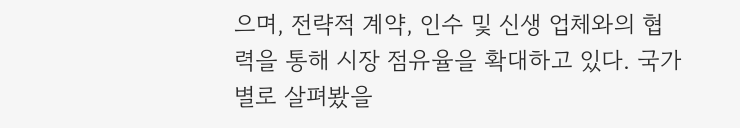으며, 전략적 계약, 인수 및 신생 업체와의 협력을 통해 시장 점유율을 확대하고 있다. 국가별로 살펴봤을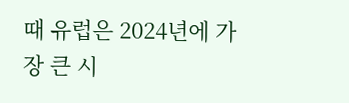때 유럽은 2024년에 가장 큰 시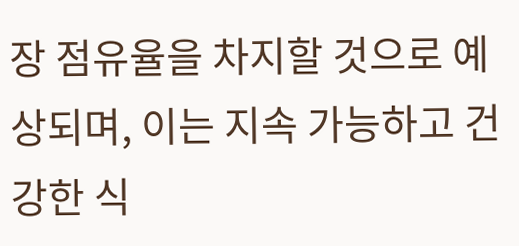장 점유율을 차지할 것으로 예상되며, 이는 지속 가능하고 건강한 식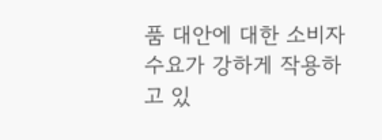품 대안에 대한 소비자 수요가 강하게 작용하고 있